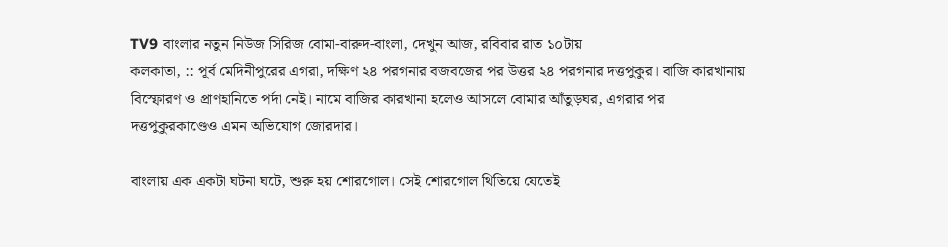TV9 বাংলার নতুন নিউজ সিরিজ বোমা-বারুদ-বাংলা, দেখুন আজ, রবিবার রাত ১০টায়
কলকাতা, :: পূর্ব মেদিনীপুরের এগরা, দক্ষিণ ২৪ পরগনার বজবজের পর উত্তর ২৪ পরগনার দত্তপুকুর। বাজি কারখানায় বিস্ফোরণ ও প্রাণহানিতে পর্দা নেই। নামে বাজির কারখানা হলেও আসলে বোমার আঁতুড়ঘর, এগরার পর দত্তপুকুরকাণ্ডেও এমন অভিযোগ জোরদার।

বাংলায় এক একটা ঘটনা ঘটে, শুরু হয় শোরগোল। সেই শোরগোল থিতিয়ে যেতেই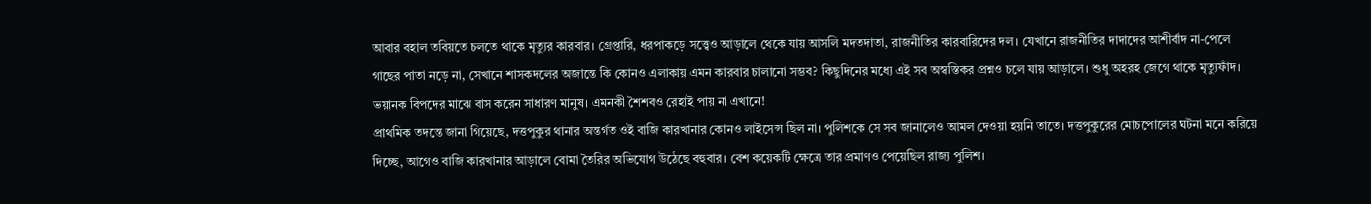আবার বহাল তবিয়তে চলতে থাকে মৃত্যুর কারবার। গ্রেপ্তারি, ধরপাকড়ে সত্ত্বেও আড়ালে থেকে যায় আসলি মদতদাতা, রাজনীতির কারবারিদের দল। যেখানে রাজনীতির দাদাদের আশীর্বাদ না-পেলে গাছের পাতা নড়ে না, সেখানে শাসকদলের অজান্তে কি কোনও এলাকায় এমন কারবার চালানো সম্ভব? কিছুদিনের মধ্যে এই সব অস্বস্তিকর প্রশ্নও চলে যায় আড়ালে। শুধু অহরহ জেগে থাকে মৃত্যুফাঁদ। ভয়ানক বিপদের মাঝে বাস করেন সাধারণ মানুষ। এমনকী শৈশবও রেহাই পায় না এখানে!
প্রাথমিক তদন্তে জানা গিয়েছে, দত্তপুকুর থানার অন্তর্গত ওই বাজি কারখানার কোনও লাইসেন্স ছিল না। পুলিশকে সে সব জানালেও আমল দেওয়া হয়নি তাতে। দত্তপুকুরের মোচপোলের ঘটনা মনে করিয়ে দিচ্ছে, আগেও বাজি কারখানার আড়ালে বোমা তৈরির অভিযোগ উঠেছে বহুবার। বেশ কয়েকটি ক্ষেত্রে তার প্রমাণও পেয়েছিল রাজ্য পুলিশ।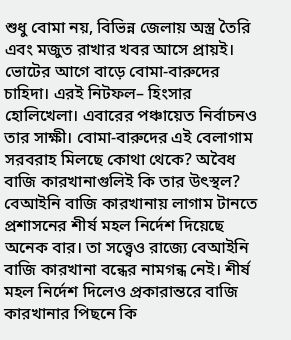শুধু বোমা নয়, বিভিন্ন জেলায় অস্ত্র তৈরি এবং মজুত রাখার খবর আসে প্রায়ই। ভোটের আগে বাড়ে বোমা-বারুদের চাহিদা। এরই নিটফল– হিংসার হোলিখেলা। এবারের পঞ্চায়েত নির্বাচনও তার সাক্ষী। বোমা-বারুদের এই বেলাগাম সরবরাহ মিলছে কোথা থেকে? অবৈধ বাজি কারখানাগুলিই কি তার উৎস্থল?
বেআইনি বাজি কারখানায় লাগাম টানতে প্রশাসনের শীর্ষ মহল নির্দেশ দিয়েছে অনেক বার। তা সত্ত্বেও রাজ্যে বেআইনি বাজি কারখানা বন্ধের নামগন্ধ নেই। শীর্ষ মহল নির্দেশ দিলেও প্রকারান্তরে বাজি কারখানার পিছনে কি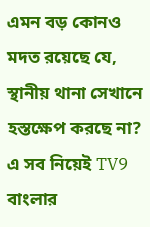এমন বড় কোনও মদত রয়েছে যে, স্থানীয় থানা সেখানে হস্তক্ষেপ করছে না? এ সব নিয়েই TV9 বাংলার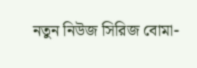নতুন নিউজ সিরিজ বোমা-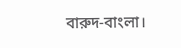বারুদ-বাংলা।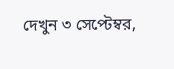দেখুন ৩ সেপ্টেম্বর,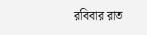রবিবার রাত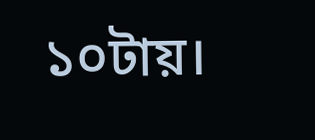১০টায়।